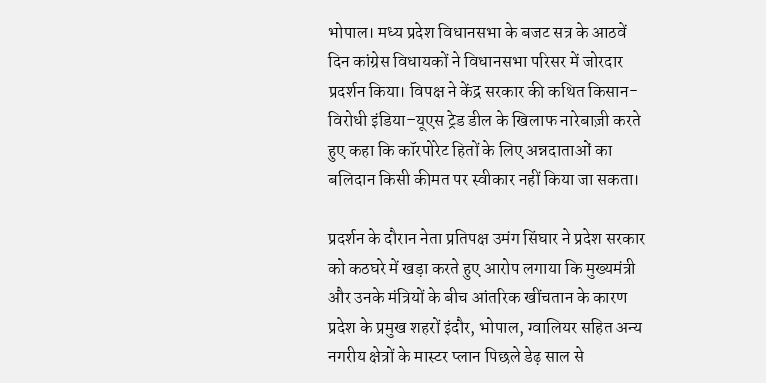भोपाल। मध्य प्रदेश विधानसभा के बजट सत्र के आठवें दिन कांग्रेस विधायकों ने विधानसभा परिसर में जोरदार प्रदर्शन किया। विपक्ष ने केंद्र सरकार की कथित किसान-विरोधी इंडिया–यूएस ट्रेड डील के खिलाफ नारेबाज़ी करते हुए कहा कि कॉरपोरेट हितों के लिए अन्नदाताओं का बलिदान किसी कीमत पर स्वीकार नहीं किया जा सकता।

प्रदर्शन के दौरान नेता प्रतिपक्ष उमंग सिंघार ने प्रदेश सरकार को कठघरे में खड़ा करते हुए आरोप लगाया कि मुख्यमंत्री और उनके मंत्रियों के बीच आंतरिक खींचतान के कारण प्रदेश के प्रमुख शहरों इंदौर, भोपाल, ग्वालियर सहित अन्य नगरीय क्षेत्रों के मास्टर प्लान पिछले डेढ़ साल से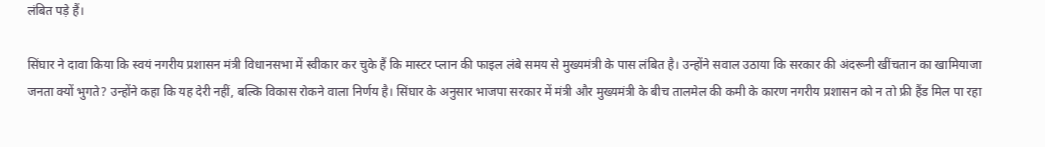लंबित पड़े हैं।

सिंघार ने दावा किया कि स्वयं नगरीय प्रशासन मंत्री विधानसभा में स्वीकार कर चुके हैं कि मास्टर प्लान की फाइल लंबे समय से मुख्यमंत्री के पास लंबित है। उन्होंने सवाल उठाया कि सरकार की अंदरूनी खींचतान का खामियाजा जनता क्यों भुगते? उन्होंने कहा कि यह देरी नहीं, बल्कि विकास रोकने वाला निर्णय है। सिंघार के अनुसार भाजपा सरकार में मंत्री और मुख्यमंत्री के बीच तालमेल की कमी के कारण नगरीय प्रशासन को न तो फ्री हैंड मिल पा रहा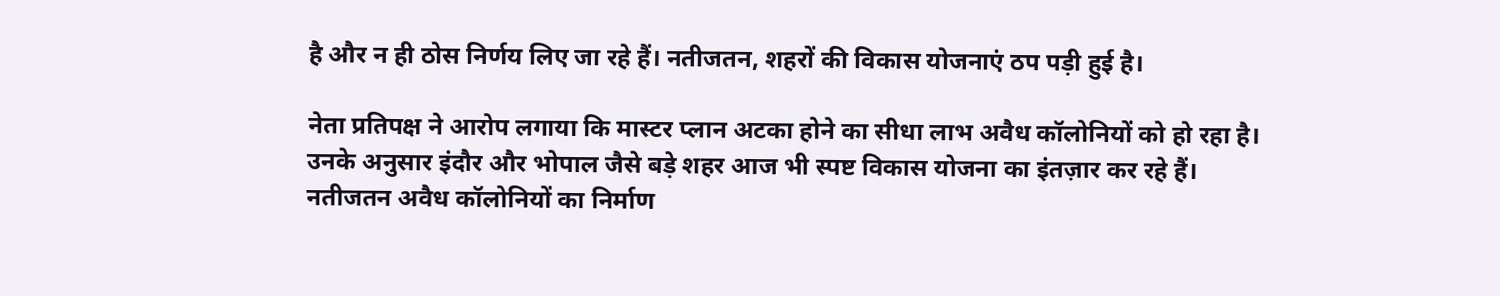है और न ही ठोस निर्णय लिए जा रहे हैं। नतीजतन, शहरों की विकास योजनाएं ठप पड़ी हुई है।

नेता प्रतिपक्ष ने आरोप लगाया कि मास्टर प्लान अटका होने का सीधा लाभ अवैध कॉलोनियों को हो रहा है। उनके अनुसार इंदौर और भोपाल जैसे बड़े शहर आज भी स्पष्ट विकास योजना का इंतज़ार कर रहे हैं। नतीजतन अवैध कॉलोनियों का निर्माण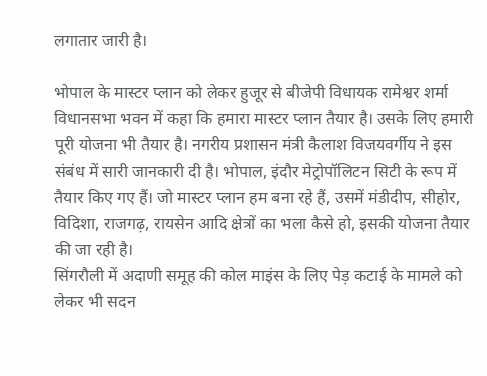लगातार जारी है।

भोपाल के मास्टर प्लान को लेकर हुजूर से बीजेपी विधायक रामेश्वर शर्मा विधानसभा भवन में कहा कि हमारा मास्टर प्लान तैयार है। उसके लिए हमारी पूरी योजना भी तैयार है। नगरीय प्रशासन मंत्री कैलाश विजयवर्गीय ने इस संबंध में सारी जानकारी दी है। भोपाल, इंदौर मेट्रोपॉलिटन सिटी के रूप में तैयार किए गए हैं। जो मास्टर प्लान हम बना रहे हैं, उसमें मंडीदीप, सीहोर, विदिशा, राजगढ़, रायसेन आदि क्षेत्रों का भला कैसे हो, इसकी योजना तैयार की जा रही है।
सिंगरौली में अदाणी समूह की कोल माइंस के लिए पेड़ कटाई के मामले को लेकर भी सदन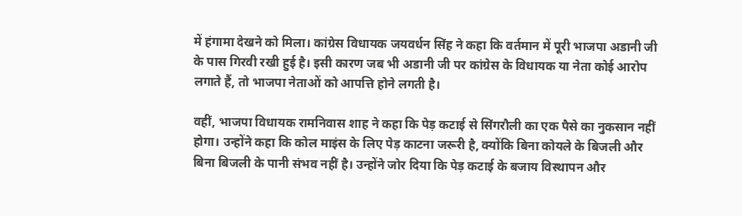में हंगामा देखने को मिला। कांग्रेस विधायक जयवर्धन सिंह ने कहा कि वर्तमान में पूरी भाजपा अडानी जी के पास गिरवी रखी हुई है। इसी कारण जब भी अडानी जी पर कांग्रेस के विधायक या नेता कोई आरोप लगाते हैं, तो भाजपा नेताओं को आपत्ति होने लगती है।

वहीं, भाजपा विधायक रामनिवास शाह ने कहा कि पेड़ कटाई से सिंगरौली का एक पैसे का नुकसान नहीं होगा। उन्होंने कहा कि कोल माइंस के लिए पेड़ काटना जरूरी है, क्योंकि बिना कोयले के बिजली और बिना बिजली के पानी संभव नहीं है। उन्होंने जोर दिया कि पेड़ कटाई के बजाय विस्थापन और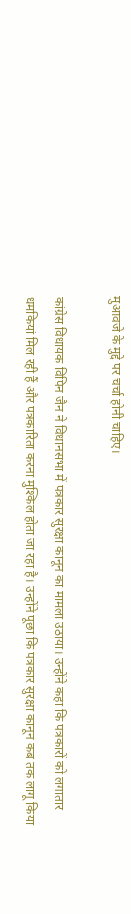मुआवजे के मुद्दे पर चर्चा होनी चाहिए।

कांग्रेस विधायक विपिन जैन ने विधानसभा में पत्रकार सुरक्षा कानून का मामला उठाया। उन्होंने कहा कि पत्रकारों को लगातार धमकियां मिल रही हैं और पत्रकारिता करना मुश्किल होता जा रहा है। उन्होंने पूछा कि पत्रकार सुरक्षा कानून कब तक लागू किया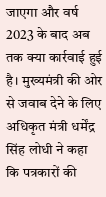जाएगा और वर्ष 2023 के बाद अब तक क्या कार्रवाई हुई है। मुख्यमंत्री की ओर से जवाब देने के लिए अधिकृत मंत्री धर्मेंद्र सिंह लोधी ने कहा कि पत्रकारों की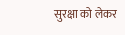सुरक्षा को लेकर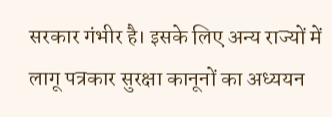सरकार गंभीर है। इसके लिए अन्य राज्यों में लागू पत्रकार सुरक्षा कानूनों का अध्ययन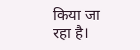किया जा रहा है।